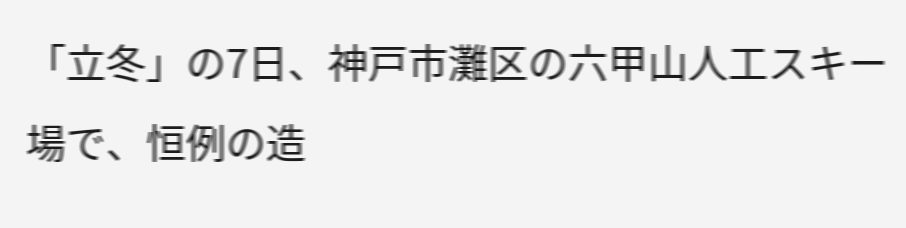「立冬」の7日、神戸市灘区の六甲山人工スキー場で、恒例の造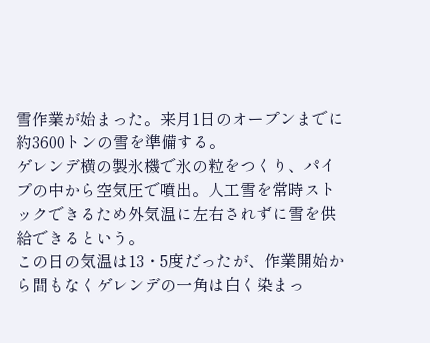雪作業が始まった。来月1日のオープンまでに約3600トンの雪を準備する。
ゲレンデ横の製氷機で氷の粒をつくり、パイプの中から空気圧で噴出。人工雪を常時ストックできるため外気温に左右されずに雪を供給できるという。
この日の気温は13・5度だったが、作業開始から間もなくゲレンデの一角は白く染まっ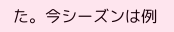た。今シーズンは例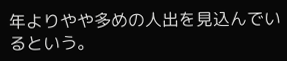年よりやや多めの人出を見込んでいるという。